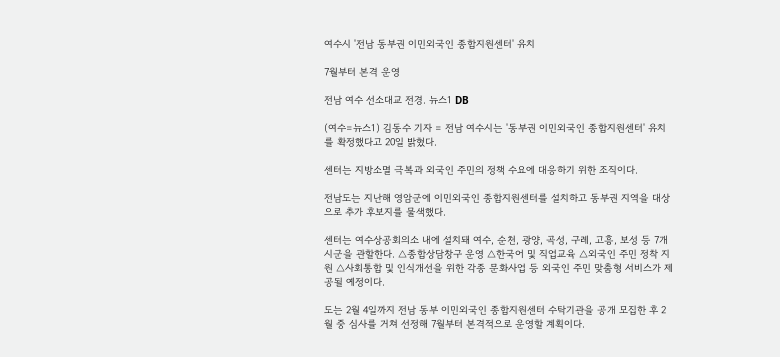여수시 '전남 동부권 이민외국인 종합지원센터' 유치

7월부터 본격 운영

전남 여수 선소대교 전경. 뉴스1 DB

(여수=뉴스1) 김동수 기자 = 전남 여수시는 '동부권 이민외국인 종합지원센터' 유치를 확정했다고 20일 밝혔다.

센터는 지방소멸 극복과 외국인 주민의 정책 수요에 대응하기 위한 조직이다.

전남도는 지난해 영암군에 이민외국인 종합지원센터를 설치하고 동부권 지역을 대상으로 추가 후보지를 물색했다.

센터는 여수상공회의소 내에 설치돼 여수, 순천, 광양, 곡성, 구례, 고흥, 보성 등 7개 시군을 관할한다. △종합상담창구 운영 △한국어 및 직업교육 △외국인 주민 정착 지원 △사회통합 및 인식개선을 위한 각종 문화사업 등 외국인 주민 맞춤형 서비스가 제공될 예정이다.

도는 2월 4일까지 전남 동부 이민외국인 종합지원센터 수탁기관을 공개 모집한 후 2월 중 심사를 거쳐 선정해 7월부터 본격적으로 운영할 계획이다.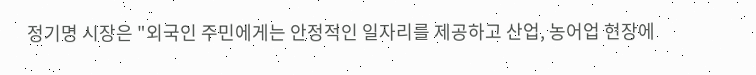정기명 시장은 "외국인 주민에게는 안정적인 일자리를 제공하고 산업, 농어업 현장에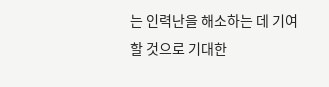는 인력난을 해소하는 데 기여할 것으로 기대한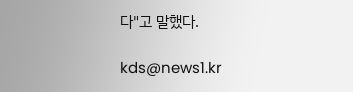다"고 말했다.

kds@news1.kr